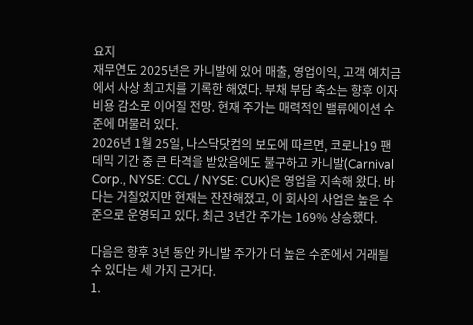요지
재무연도 2025년은 카니발에 있어 매출, 영업이익, 고객 예치금에서 사상 최고치를 기록한 해였다. 부채 부담 축소는 향후 이자비용 감소로 이어질 전망. 현재 주가는 매력적인 밸류에이션 수준에 머물러 있다.
2026년 1월 25일, 나스닥닷컴의 보도에 따르면, 코로나19 팬데믹 기간 중 큰 타격을 받았음에도 불구하고 카니발(Carnival Corp., NYSE: CCL / NYSE: CUK)은 영업을 지속해 왔다. 바다는 거칠었지만 현재는 잔잔해졌고, 이 회사의 사업은 높은 수준으로 운영되고 있다. 최근 3년간 주가는 169% 상승했다.

다음은 향후 3년 동안 카니발 주가가 더 높은 수준에서 거래될 수 있다는 세 가지 근거다.
1.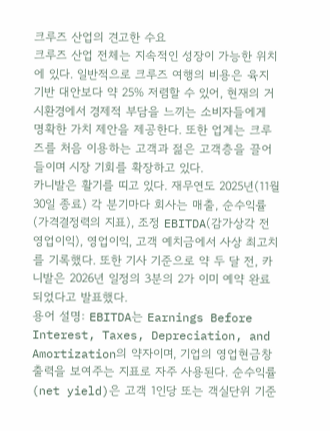크루즈 산업의 견고한 수요
크루즈 산업 전체는 지속적인 성장이 가능한 위치에 있다. 일반적으로 크루즈 여행의 비용은 육지 기반 대안보다 약 25% 저렴할 수 있어, 현재의 거시환경에서 경제적 부담을 느끼는 소비자들에게 명확한 가치 제안을 제공한다. 또한 업계는 크루즈를 처음 이용하는 고객과 젊은 고객층을 끌어들이며 시장 기회를 확장하고 있다.
카니발은 활기를 띠고 있다. 재무연도 2025년(11월 30일 종료) 각 분기마다 회사는 매출, 순수익률(가격결정력의 지표), 조정 EBITDA(감가상각 전 영업이익), 영업이익, 고객 예치금에서 사상 최고치를 기록했다. 또한 기사 기준으로 약 두 달 전, 카니발은 2026년 일정의 3분의 2가 이미 예약 완료되었다고 발표했다.
용어 설명: EBITDA는 Earnings Before Interest, Taxes, Depreciation, and Amortization의 약자이며, 기업의 영업현금창출력을 보여주는 지표로 자주 사용된다. 순수익률(net yield)은 고객 1인당 또는 객실단위 기준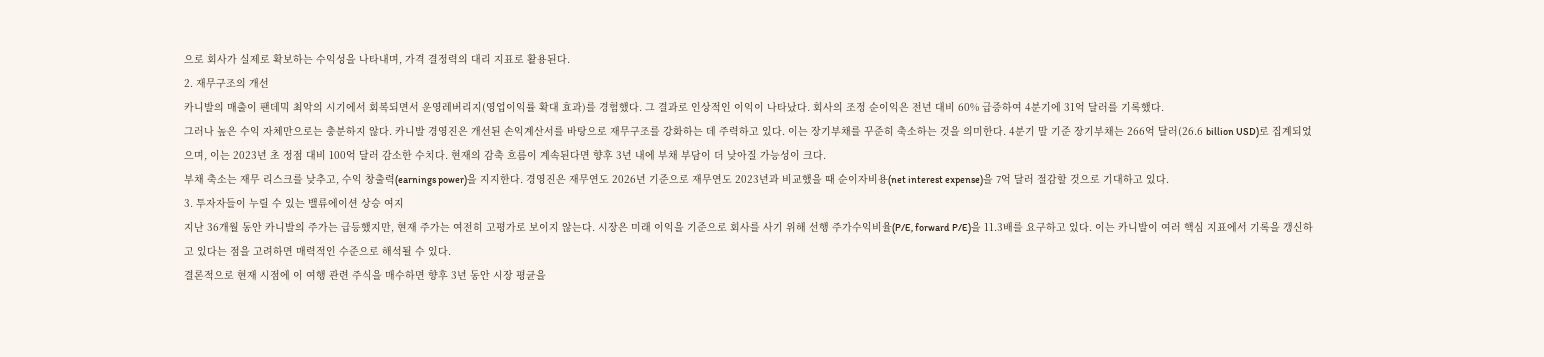으로 회사가 실제로 확보하는 수익성을 나타내며, 가격 결정력의 대리 지표로 활용된다.
2. 재무구조의 개선
카니발의 매출이 팬데믹 최악의 시기에서 회복되면서 운영레버리지(영업이익률 확대 효과)를 경험했다. 그 결과로 인상적인 이익이 나타났다. 회사의 조정 순이익은 전년 대비 60% 급증하여 4분기에 31억 달러를 기록했다.
그러나 높은 수익 자체만으로는 충분하지 않다. 카니발 경영진은 개선된 손익계산서를 바탕으로 재무구조를 강화하는 데 주력하고 있다. 이는 장기부채를 꾸준히 축소하는 것을 의미한다. 4분기 말 기준 장기부채는 266억 달러(26.6 billion USD)로 집계되었으며, 이는 2023년 초 정점 대비 100억 달러 감소한 수치다. 현재의 감축 흐름이 계속된다면 향후 3년 내에 부채 부담이 더 낮아질 가능성이 크다.
부채 축소는 재무 리스크를 낮추고, 수익 창출력(earnings power)을 지지한다. 경영진은 재무연도 2026년 기준으로 재무연도 2023년과 비교했을 때 순이자비용(net interest expense)을 7억 달러 절감할 것으로 기대하고 있다.
3. 투자자들이 누릴 수 있는 밸류에이션 상승 여지
지난 36개월 동안 카니발의 주가는 급등했지만, 현재 주가는 여전히 고평가로 보이지 않는다. 시장은 미래 이익을 기준으로 회사를 사기 위해 선행 주가수익비율(P/E, forward P/E)을 11.3배를 요구하고 있다. 이는 카니발이 여러 핵심 지표에서 기록을 갱신하고 있다는 점을 고려하면 매력적인 수준으로 해석될 수 있다.
결론적으로 현재 시점에 이 여행 관련 주식을 매수하면 향후 3년 동안 시장 평균을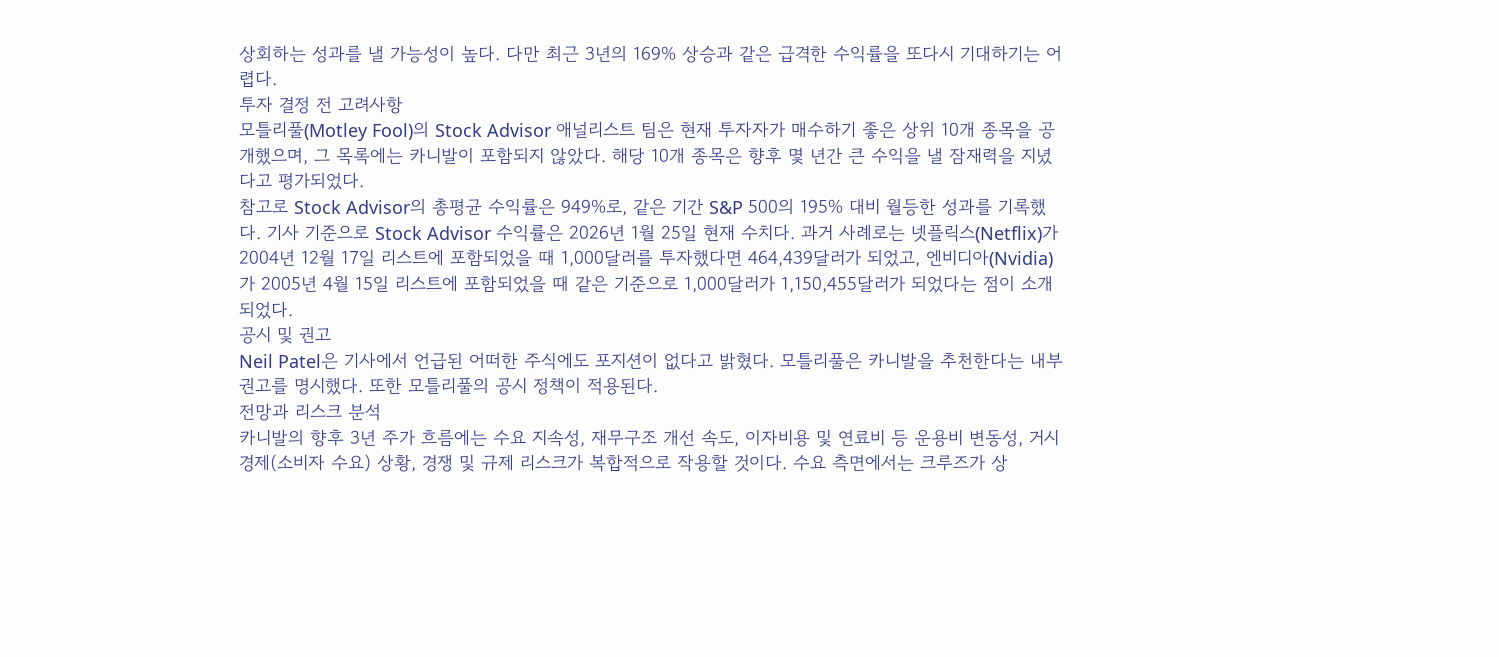상회하는 성과를 낼 가능성이 높다. 다만 최근 3년의 169% 상승과 같은 급격한 수익률을 또다시 기대하기는 어렵다.
투자 결정 전 고려사항
모틀리풀(Motley Fool)의 Stock Advisor 애널리스트 팀은 현재 투자자가 매수하기 좋은 상위 10개 종목을 공개했으며, 그 목록에는 카니발이 포함되지 않았다. 해당 10개 종목은 향후 몇 년간 큰 수익을 낼 잠재력을 지녔다고 평가되었다.
참고로 Stock Advisor의 총평균 수익률은 949%로, 같은 기간 S&P 500의 195% 대비 월등한 성과를 기록했다. 기사 기준으로 Stock Advisor 수익률은 2026년 1월 25일 현재 수치다. 과거 사례로는 넷플릭스(Netflix)가 2004년 12월 17일 리스트에 포함되었을 때 1,000달러를 투자했다면 464,439달러가 되었고, 엔비디아(Nvidia)가 2005년 4월 15일 리스트에 포함되었을 때 같은 기준으로 1,000달러가 1,150,455달러가 되었다는 점이 소개되었다.
공시 및 권고
Neil Patel은 기사에서 언급된 어떠한 주식에도 포지션이 없다고 밝혔다. 모틀리풀은 카니발을 추천한다는 내부 권고를 명시했다. 또한 모틀리풀의 공시 정책이 적용된다.
전망과 리스크 분석
카니발의 향후 3년 주가 흐름에는 수요 지속성, 재무구조 개선 속도, 이자비용 및 연료비 등 운용비 변동성, 거시경제(소비자 수요) 상황, 경쟁 및 규제 리스크가 복합적으로 작용할 것이다. 수요 측면에서는 크루즈가 상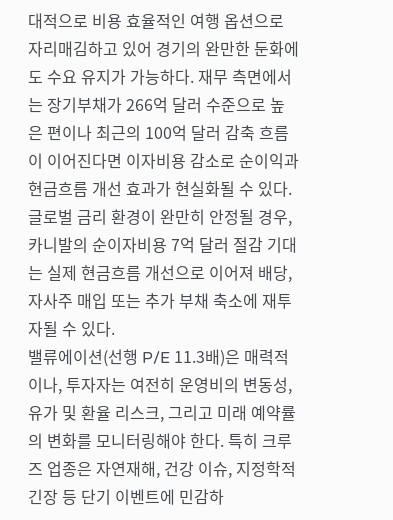대적으로 비용 효율적인 여행 옵션으로 자리매김하고 있어 경기의 완만한 둔화에도 수요 유지가 가능하다. 재무 측면에서는 장기부채가 266억 달러 수준으로 높은 편이나 최근의 100억 달러 감축 흐름이 이어진다면 이자비용 감소로 순이익과 현금흐름 개선 효과가 현실화될 수 있다. 글로벌 금리 환경이 완만히 안정될 경우, 카니발의 순이자비용 7억 달러 절감 기대는 실제 현금흐름 개선으로 이어져 배당, 자사주 매입 또는 추가 부채 축소에 재투자될 수 있다.
밸류에이션(선행 P/E 11.3배)은 매력적이나, 투자자는 여전히 운영비의 변동성, 유가 및 환율 리스크, 그리고 미래 예약률의 변화를 모니터링해야 한다. 특히 크루즈 업종은 자연재해, 건강 이슈, 지정학적 긴장 등 단기 이벤트에 민감하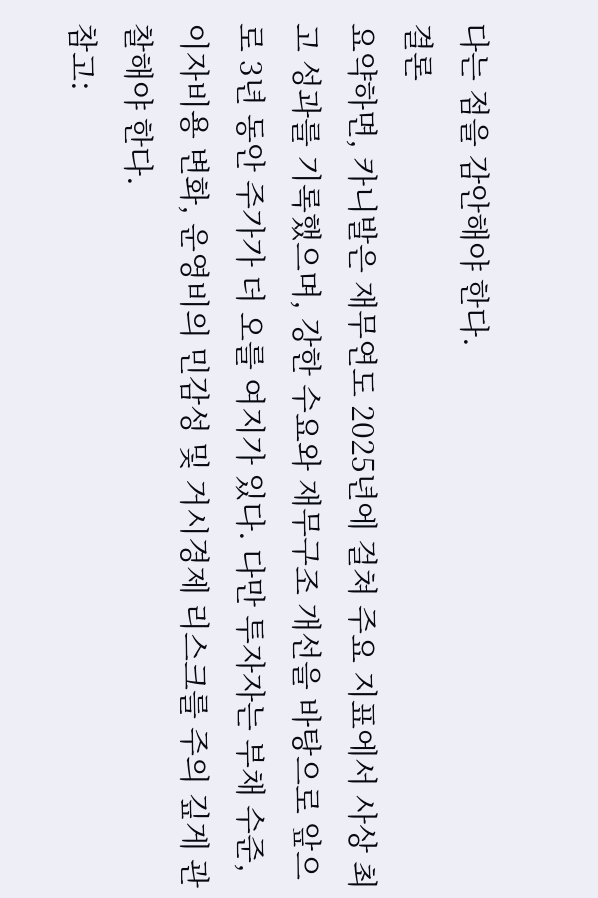다는 점을 감안해야 한다.
결론
요약하면, 카니발은 재무연도 2025년에 걸쳐 주요 지표에서 사상 최고 성과를 기록했으며, 강한 수요와 재무구조 개선을 바탕으로 앞으로 3년 동안 주가가 더 오를 여지가 있다. 다만 투자자는 부채 수준, 이자비용 변화, 운영비의 민감성 및 거시경제 리스크를 주의 깊게 관찰해야 한다.
참고: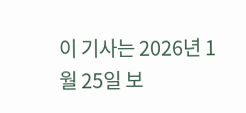이 기사는 2026년 1월 25일 보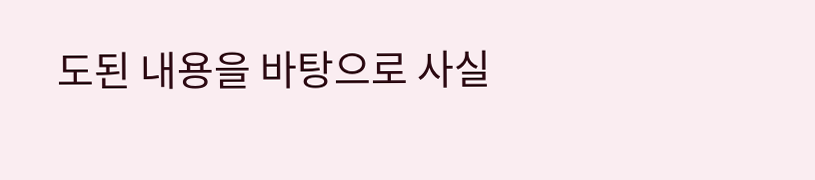도된 내용을 바탕으로 사실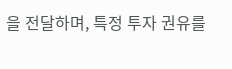을 전달하며, 특정 투자 권유를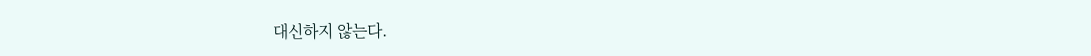대신하지 않는다.